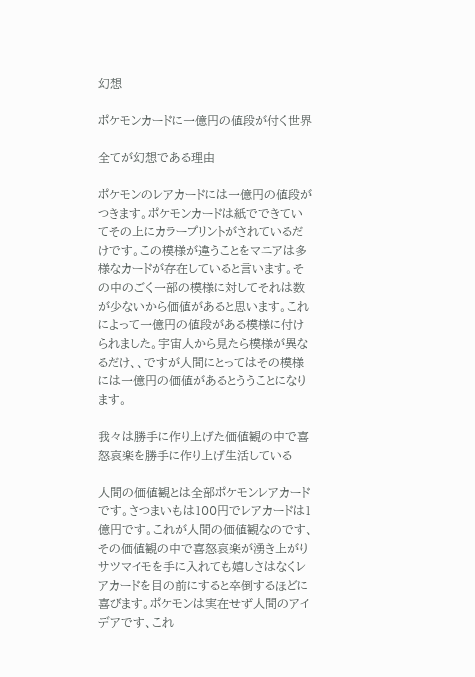幻想

ポケモンカードに一億円の値段が付く世界

全てが幻想である理由

ポケモンのレアカードには一億円の値段がつきます。ポケモンカードは紙でできていてその上にカラープリントがされているだけです。この模様が違うことをマニアは多様なカードが存在していると言います。その中のごく一部の模様に対してそれは数が少ないから価値があると思います。これによって一億円の値段がある模様に付けられました。宇宙人から見たら模様が異なるだけ、、ですが人間にとってはその模様には一億円の価値があるとううことになります。

我々は勝手に作り上げた価値観の中で喜怒哀楽を勝手に作り上げ生活している

人間の価値観とは全部ポケモンレアカードです。さつまいもは100円でレアカードは1億円です。これが人間の価値観なのです、その価値観の中で喜怒哀楽が湧き上がりサツマイモを手に入れても嬉しさはなくレアカードを目の前にすると卒倒するほどに喜びます。ポケモンは実在せず人間のアイデアです、これ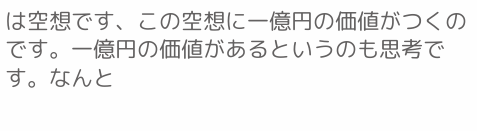は空想です、この空想に一億円の価値がつくのです。一億円の価値があるというのも思考です。なんと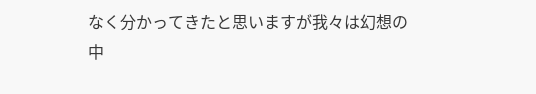なく分かってきたと思いますが我々は幻想の中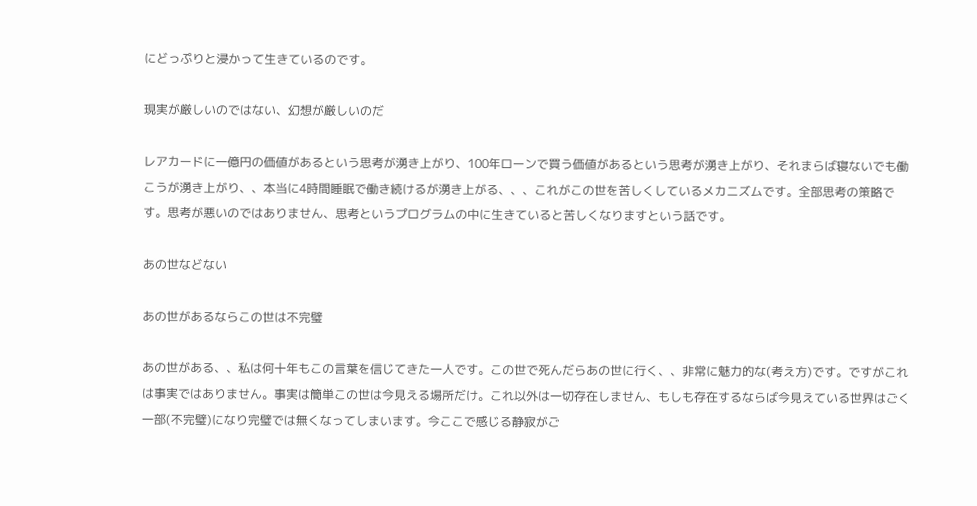にどっぷりと浸かって生きているのです。

現実が厳しいのではない、幻想が厳しいのだ

レアカードに一億円の価値があるという思考が湧き上がり、100年ローンで買う価値があるという思考が湧き上がり、それまらば寝ないでも働こうが湧き上がり、、本当に4時間睡眠で働き続けるが湧き上がる、、、これがこの世を苦しくしているメカニズムです。全部思考の策略です。思考が悪いのではありません、思考というプログラムの中に生きていると苦しくなりますという話です。

あの世などない

あの世があるならこの世は不完璧

あの世がある、、私は何十年もこの言葉を信じてきた一人です。この世で死んだらあの世に行く、、非常に魅力的な(考え方)です。ですがこれは事実ではありません。事実は簡単この世は今見える場所だけ。これ以外は一切存在しません、もしも存在するならば今見えている世界はごく一部(不完璧)になり完璧では無くなってしまいます。今ここで感じる静寂がご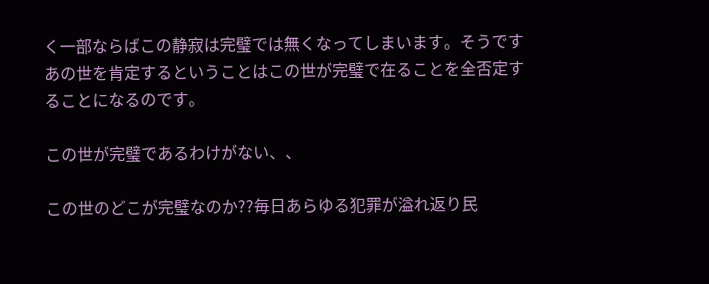く一部ならばこの静寂は完璧では無くなってしまいます。そうですあの世を肯定するということはこの世が完璧で在ることを全否定することになるのです。

この世が完璧であるわけがない、、

この世のどこが完璧なのか??毎日あらゆる犯罪が溢れ返り民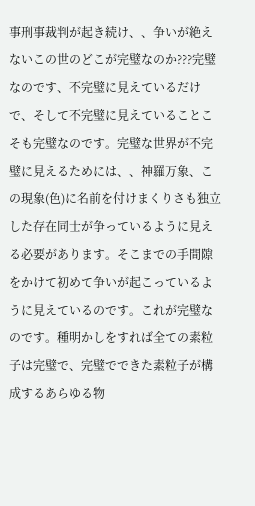事刑事裁判が起き続け、、争いが絶えないこの世のどこが完璧なのか???完璧なのです、不完璧に見えているだけで、そして不完璧に見えていることこそも完璧なのです。完璧な世界が不完璧に見えるためには、、神羅万象、この現象(色)に名前を付けまくりさも独立した存在同士が争っているように見える必要があります。そこまでの手間隙をかけて初めて争いが起こっているように見えているのです。これが完璧なのです。種明かしをすれば全ての素粒子は完璧で、完璧でできた素粒子が構成するあらゆる物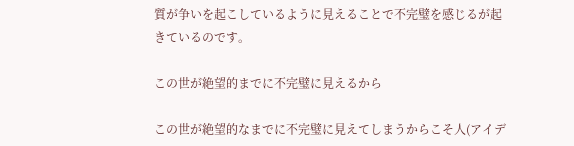質が争いを起こしているように見えることで不完璧を感じるが起きているのです。

この世が絶望的までに不完璧に見えるから

この世が絶望的なまでに不完璧に見えてしまうからこそ人(アイデ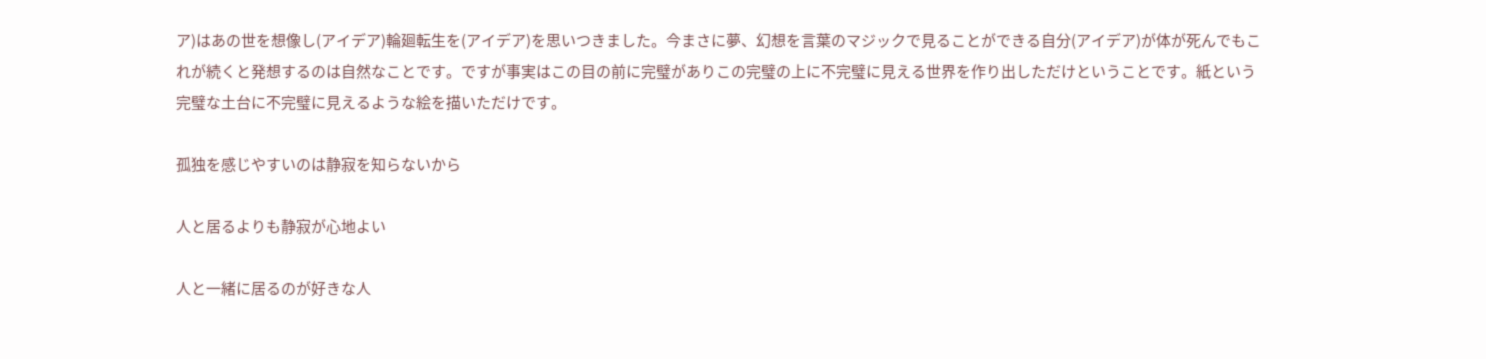ア)はあの世を想像し(アイデア)輪廻転生を(アイデア)を思いつきました。今まさに夢、幻想を言葉のマジックで見ることができる自分(アイデア)が体が死んでもこれが続くと発想するのは自然なことです。ですが事実はこの目の前に完璧がありこの完璧の上に不完璧に見える世界を作り出しただけということです。紙という完璧な土台に不完璧に見えるような絵を描いただけです。

孤独を感じやすいのは静寂を知らないから

人と居るよりも静寂が心地よい

人と一緒に居るのが好きな人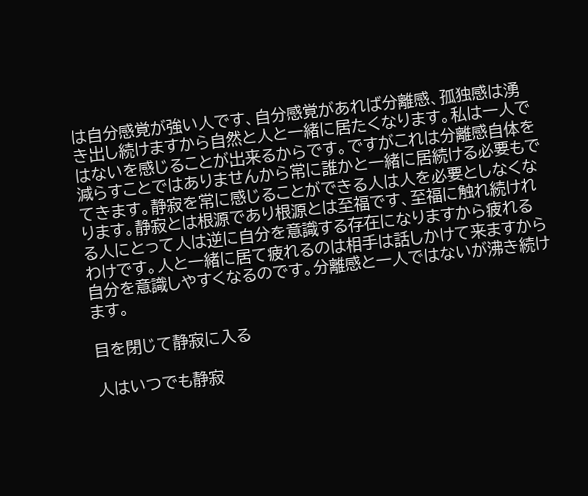は自分感覚が強い人です、自分感覚があれば分離感、孤独感は湧き出し続けますから自然と人と一緒に居たくなります。私は一人ではないを感じることが出来るからです。ですがこれは分離感自体を減らすことではありませんから常に誰かと一緒に居続ける必要もでてきます。静寂を常に感じることができる人は人を必要としなくなります。静寂とは根源であり根源とは至福です、至福に触れ続けれる人にとって人は逆に自分を意識する存在になりますから疲れるわけです。人と一緒に居て疲れるのは相手は話しかけて来ますから自分を意識しやすくなるのです。分離感と一人ではないが沸き続けます。

目を閉じて静寂に入る

人はいつでも静寂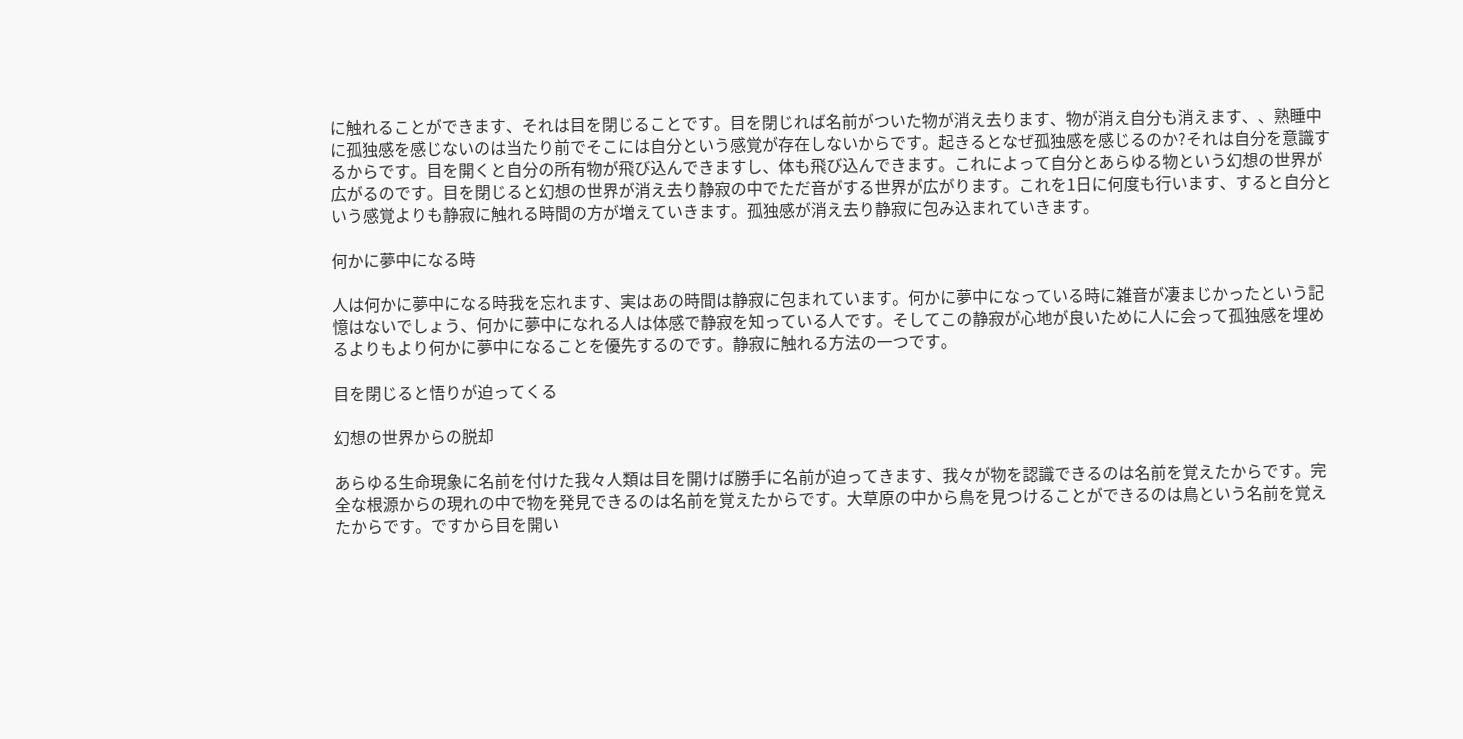に触れることができます、それは目を閉じることです。目を閉じれば名前がついた物が消え去ります、物が消え自分も消えます、、熟睡中に孤独感を感じないのは当たり前でそこには自分という感覚が存在しないからです。起きるとなぜ孤独感を感じるのか?それは自分を意識するからです。目を開くと自分の所有物が飛び込んできますし、体も飛び込んできます。これによって自分とあらゆる物という幻想の世界が広がるのです。目を閉じると幻想の世界が消え去り静寂の中でただ音がする世界が広がります。これを1日に何度も行います、すると自分という感覚よりも静寂に触れる時間の方が増えていきます。孤独感が消え去り静寂に包み込まれていきます。

何かに夢中になる時

人は何かに夢中になる時我を忘れます、実はあの時間は静寂に包まれています。何かに夢中になっている時に雑音が凄まじかったという記憶はないでしょう、何かに夢中になれる人は体感で静寂を知っている人です。そしてこの静寂が心地が良いために人に会って孤独感を埋めるよりもより何かに夢中になることを優先するのです。静寂に触れる方法の一つです。

目を閉じると悟りが迫ってくる

幻想の世界からの脱却

あらゆる生命現象に名前を付けた我々人類は目を開けば勝手に名前が迫ってきます、我々が物を認識できるのは名前を覚えたからです。完全な根源からの現れの中で物を発見できるのは名前を覚えたからです。大草原の中から鳥を見つけることができるのは鳥という名前を覚えたからです。ですから目を開い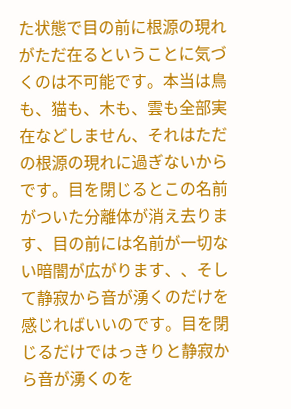た状態で目の前に根源の現れがただ在るということに気づくのは不可能です。本当は鳥も、猫も、木も、雲も全部実在などしません、それはただの根源の現れに過ぎないからです。目を閉じるとこの名前がついた分離体が消え去ります、目の前には名前が一切ない暗闇が広がります、、そして静寂から音が湧くのだけを感じればいいのです。目を閉じるだけではっきりと静寂から音が湧くのを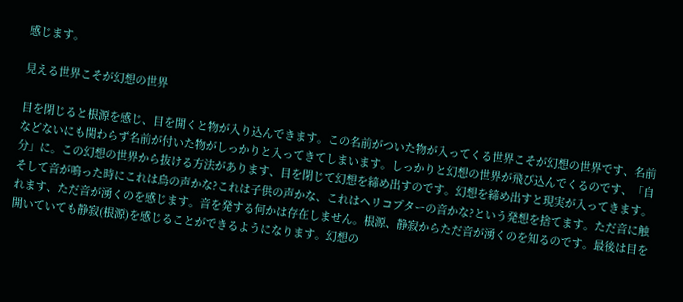感じます。

見える世界こそが幻想の世界

目を閉じると根源を感じ、目を開くと物が入り込んできます。この名前がついた物が入ってくる世界こそが幻想の世界です、名前などないにも関わらず名前が付いた物がしっかりと入ってきてしまいます。しっかりと幻想の世界が飛び込んでくるのです、「自分」に。この幻想の世界から抜ける方法があります、目を閉じて幻想を締め出すのです。幻想を締め出すと現実が入ってきます。そして音が鳴った時にこれは鳥の声かな?これは子供の声かな、これはヘリコプターの音かな?という発想を捨てます。ただ音に触れます、ただ音が湧くのを感じます。音を発する何かは存在しません。根源、静寂からただ音が湧くのを知るのです。最後は目を開いていても静寂(根源)を感じることができるようになります。幻想の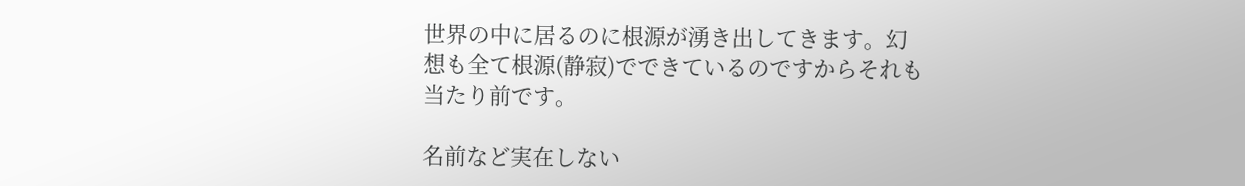世界の中に居るのに根源が湧き出してきます。幻想も全て根源(静寂)でできているのですからそれも当たり前です。

名前など実在しない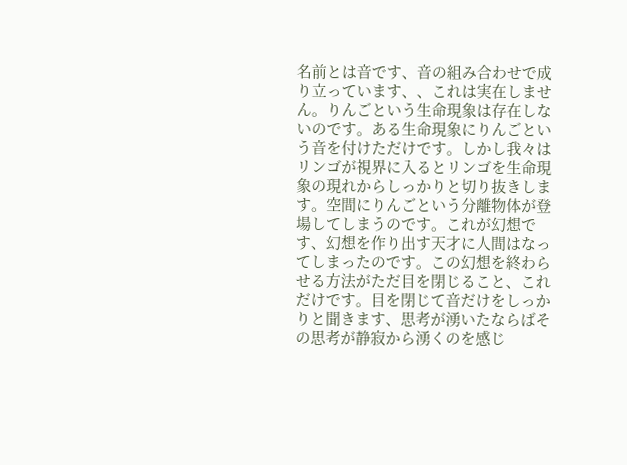名前とは音です、音の組み合わせで成り立っています、、これは実在しません。りんごという生命現象は存在しないのです。ある生命現象にりんごという音を付けただけです。しかし我々はリンゴが視界に入るとリンゴを生命現象の現れからしっかりと切り抜きします。空間にりんごという分離物体が登場してしまうのです。これが幻想です、幻想を作り出す天才に人間はなってしまったのです。この幻想を終わらせる方法がただ目を閉じること、これだけです。目を閉じて音だけをしっかりと聞きます、思考が湧いたならばその思考が静寂から湧くのを感じ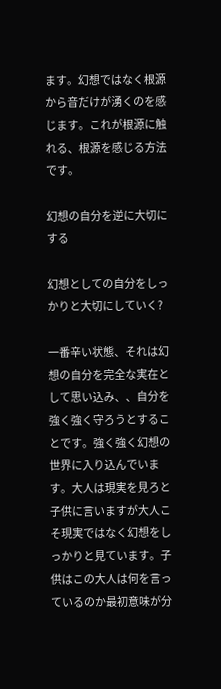ます。幻想ではなく根源から音だけが湧くのを感じます。これが根源に触れる、根源を感じる方法です。

幻想の自分を逆に大切にする

幻想としての自分をしっかりと大切にしていく?

一番辛い状態、それは幻想の自分を完全な実在として思い込み、、自分を強く強く守ろうとすることです。強く強く幻想の世界に入り込んでいます。大人は現実を見ろと子供に言いますが大人こそ現実ではなく幻想をしっかりと見ています。子供はこの大人は何を言っているのか最初意味が分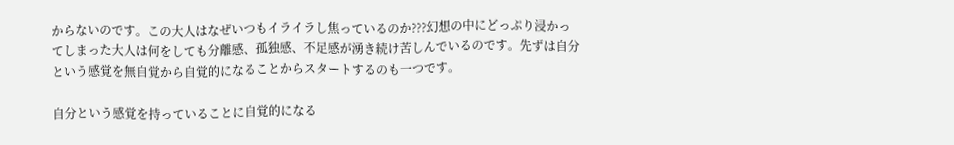からないのです。この大人はなぜいつもイライラし焦っているのか???幻想の中にどっぷり浸かってしまった大人は何をしても分離感、孤独感、不足感が湧き続け苦しんでいるのです。先ずは自分という感覚を無自覚から自覚的になることからスタートするのも一つです。

自分という感覚を持っていることに自覚的になる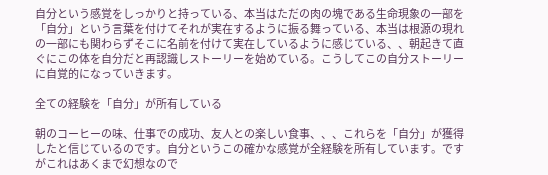自分という感覚をしっかりと持っている、本当はただの肉の塊である生命現象の一部を「自分」という言葉を付けてそれが実在するように振る舞っている、本当は根源の現れの一部にも関わらずそこに名前を付けて実在しているように感じている、、朝起きて直ぐにこの体を自分だと再認識しストーリーを始めている。こうしてこの自分ストーリーに自覚的になっていきます。

全ての経験を「自分」が所有している

朝のコーヒーの味、仕事での成功、友人との楽しい食事、、、これらを「自分」が獲得したと信じているのです。自分というこの確かな感覚が全経験を所有しています。ですがこれはあくまで幻想なので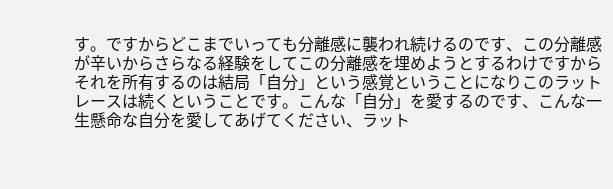す。ですからどこまでいっても分離感に襲われ続けるのです、この分離感が辛いからさらなる経験をしてこの分離感を埋めようとするわけですからそれを所有するのは結局「自分」という感覚ということになりこのラットレースは続くということです。こんな「自分」を愛するのです、こんな一生懸命な自分を愛してあげてください、ラット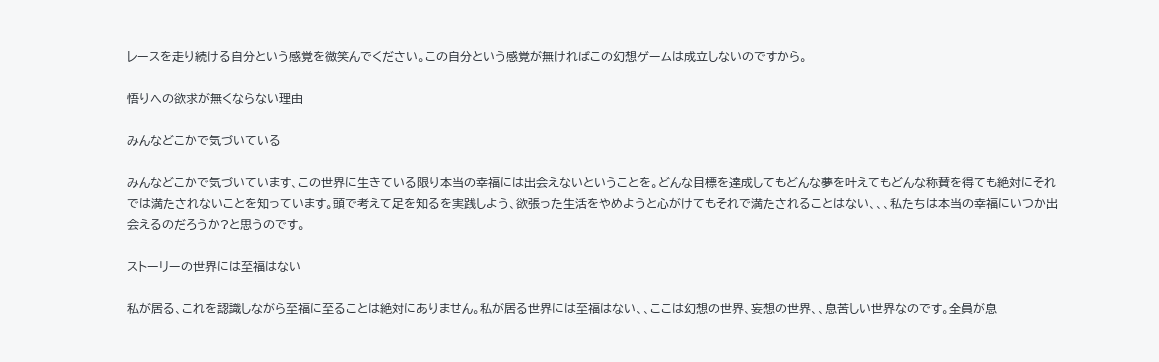レースを走り続ける自分という感覚を微笑んでください。この自分という感覚が無ければこの幻想ゲームは成立しないのですから。

悟りへの欲求が無くならない理由

みんなどこかで気づいている

みんなどこかで気づいています、この世界に生きている限り本当の幸福には出会えないということを。どんな目標を達成してもどんな夢を叶えてもどんな称賛を得ても絶対にそれでは満たされないことを知っています。頭で考えて足を知るを実践しよう、欲張った生活をやめようと心がけてもそれで満たされることはない、、、私たちは本当の幸福にいつか出会えるのだろうか?と思うのです。

ストーリーの世界には至福はない

私が居る、これを認識しながら至福に至ることは絶対にありません。私が居る世界には至福はない、、ここは幻想の世界、妄想の世界、、息苦しい世界なのです。全員が息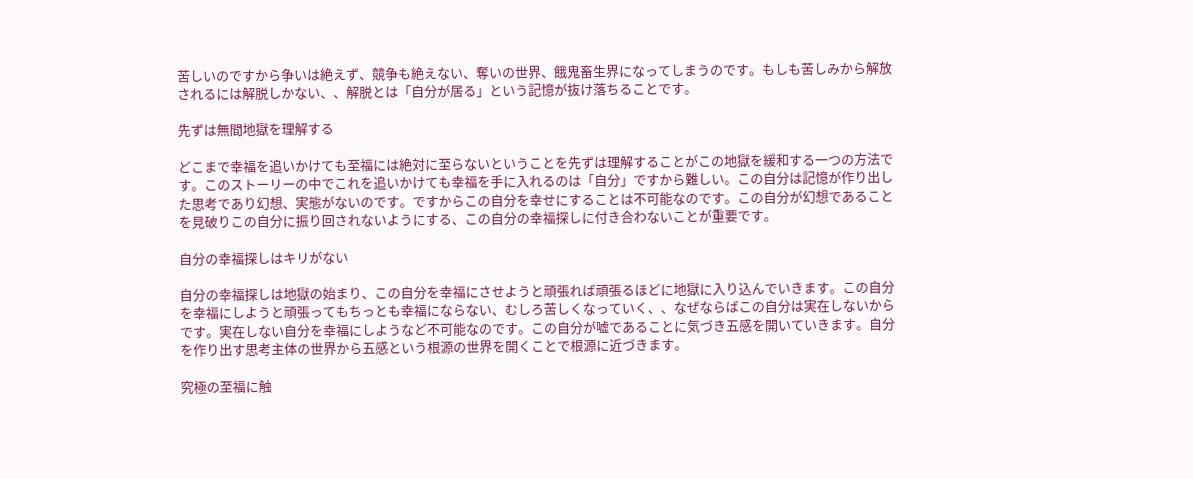苦しいのですから争いは絶えず、競争も絶えない、奪いの世界、餓鬼畜生界になってしまうのです。もしも苦しみから解放されるには解脱しかない、、解脱とは「自分が居る」という記憶が抜け落ちることです。

先ずは無間地獄を理解する

どこまで幸福を追いかけても至福には絶対に至らないということを先ずは理解することがこの地獄を緩和する一つの方法です。このストーリーの中でこれを追いかけても幸福を手に入れるのは「自分」ですから難しい。この自分は記憶が作り出した思考であり幻想、実態がないのです。ですからこの自分を幸せにすることは不可能なのです。この自分が幻想であることを見破りこの自分に振り回されないようにする、この自分の幸福探しに付き合わないことが重要です。

自分の幸福探しはキリがない

自分の幸福探しは地獄の始まり、この自分を幸福にさせようと頑張れば頑張るほどに地獄に入り込んでいきます。この自分を幸福にしようと頑張ってもちっとも幸福にならない、むしろ苦しくなっていく、、なぜならばこの自分は実在しないからです。実在しない自分を幸福にしようなど不可能なのです。この自分が嘘であることに気づき五感を開いていきます。自分を作り出す思考主体の世界から五感という根源の世界を開くことで根源に近づきます。

究極の至福に触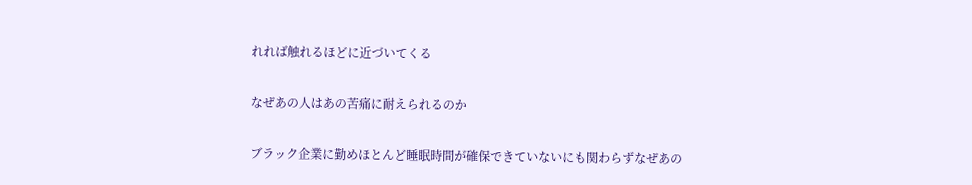れれば触れるほどに近づいてくる

なぜあの人はあの苦痛に耐えられるのか

ブラック企業に勤めほとんど睡眠時間が確保できていないにも関わらずなぜあの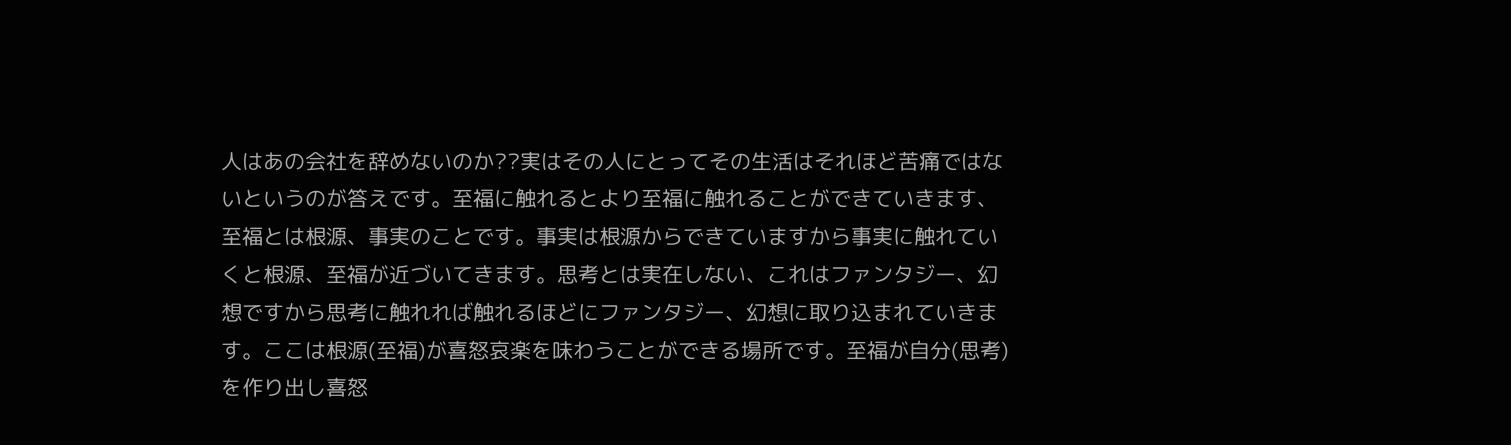人はあの会社を辞めないのか??実はその人にとってその生活はそれほど苦痛ではないというのが答えです。至福に触れるとより至福に触れることができていきます、至福とは根源、事実のことです。事実は根源からできていますから事実に触れていくと根源、至福が近づいてきます。思考とは実在しない、これはファンタジー、幻想ですから思考に触れれば触れるほどにファンタジー、幻想に取り込まれていきます。ここは根源(至福)が喜怒哀楽を味わうことができる場所です。至福が自分(思考)を作り出し喜怒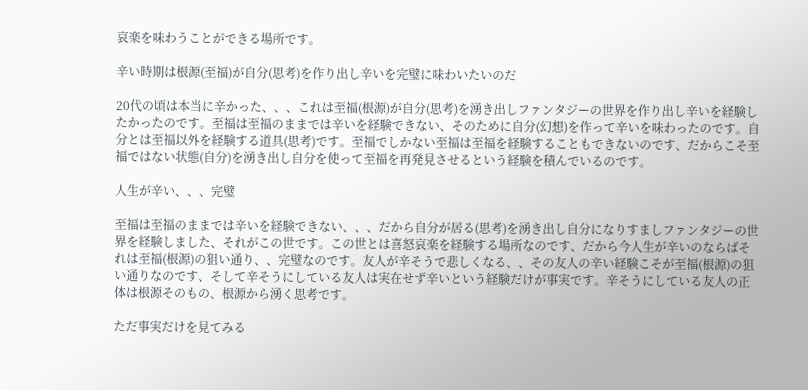哀楽を味わうことができる場所です。

辛い時期は根源(至福)が自分(思考)を作り出し辛いを完璧に味わいたいのだ

20代の頃は本当に辛かった、、、これは至福(根源)が自分(思考)を湧き出しファンタジーの世界を作り出し辛いを経験したかったのです。至福は至福のままでは辛いを経験できない、そのために自分(幻想)を作って辛いを味わったのです。自分とは至福以外を経験する道具(思考)です。至福でしかない至福は至福を経験することもできないのです、だからこそ至福ではない状態(自分)を湧き出し自分を使って至福を再発見させるという経験を積んでいるのです。

人生が辛い、、、完璧

至福は至福のままでは辛いを経験できない、、、だから自分が居る(思考)を湧き出し自分になりすましファンタジーの世界を経験しました、それがこの世です。この世とは喜怒哀楽を経験する場所なのです、だから今人生が辛いのならばそれは至福(根源)の狙い通り、、完璧なのです。友人が辛そうで悲しくなる、、その友人の辛い経験こそが至福(根源)の狙い通りなのです、そして辛そうにしている友人は実在せず辛いという経験だけが事実です。辛そうにしている友人の正体は根源そのもの、根源から湧く思考です。

ただ事実だけを見てみる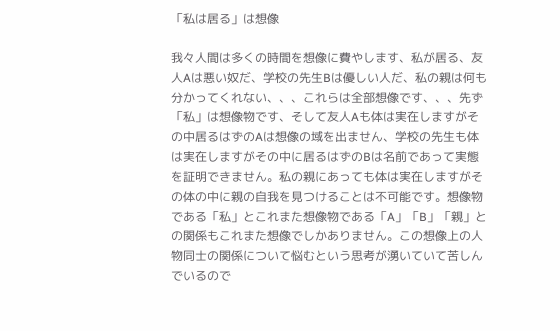「私は居る」は想像

我々人間は多くの時間を想像に費やします、私が居る、友人Aは悪い奴だ、学校の先生Bは優しい人だ、私の親は何も分かってくれない、、、これらは全部想像です、、、先ず「私」は想像物です、そして友人Aも体は実在しますがその中居るはずのAは想像の域を出ません、学校の先生も体は実在しますがその中に居るはずのBは名前であって実態を証明できません。私の親にあっても体は実在しますがその体の中に親の自我を見つけることは不可能です。想像物である「私」とこれまた想像物である「A」「B」「親」との関係もこれまた想像でしかありません。この想像上の人物同士の関係について悩むという思考が湧いていて苦しんでいるので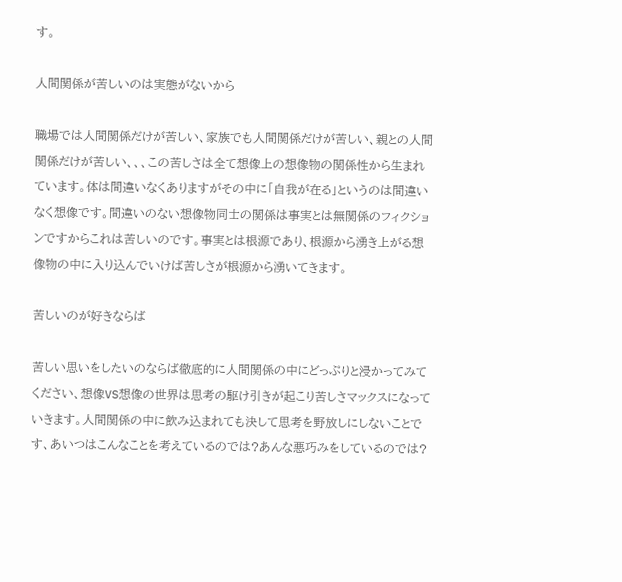す。

人間関係が苦しいのは実態がないから

職場では人間関係だけが苦しい、家族でも人間関係だけが苦しい、親との人間関係だけが苦しい、、、この苦しさは全て想像上の想像物の関係性から生まれています。体は間違いなくありますがその中に「自我が在る」というのは間違いなく想像です。間違いのない想像物同士の関係は事実とは無関係のフィクションですからこれは苦しいのです。事実とは根源であり、根源から湧き上がる想像物の中に入り込んでいけば苦しさが根源から湧いてきます。

苦しいのが好きならば

苦しい思いをしたいのならば徹底的に人間関係の中にどっぷりと浸かってみてください、想像VS想像の世界は思考の駆け引きが起こり苦しさマックスになっていきます。人間関係の中に飲み込まれても決して思考を野放しにしないことです、あいつはこんなことを考えているのでは?あんな悪巧みをしているのでは?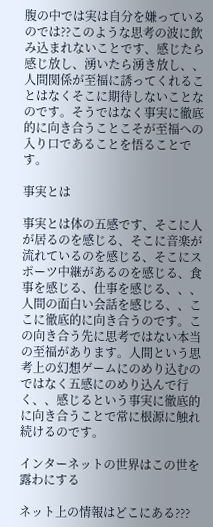腹の中では実は自分を嫌っているのでは??このような思考の波に飲み込まれないことです、感じたら感じ放し、湧いたら湧き放し、、人間関係が至福に誘ってくれることはなくそこに期待しないことなのです。そうではなく事実に徹底的に向き合うことこそが至福への入り口であることを悟ることです。

事実とは

事実とは体の五感です、そこに人が居るのを感じる、そこに音楽が流れているのを感じる、そこにスポーツ中継があるのを感じる、食事を感じる、仕事を感じる、、、人間の面白い会話を感じる、、ここに徹底的に向き合うのです。この向き合う先に思考ではない本当の至福があります。人間という思考上の幻想ゲームにのめり込むのではなく五感にのめり込んで行く、、感じるという事実に徹底的に向き合うことで常に根源に触れ続けるのです。

インターネットの世界はこの世を露わにする

ネット上の情報はどこにある???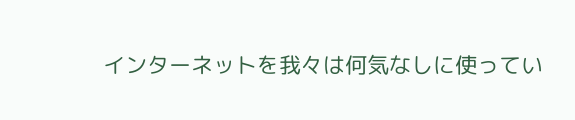インターネットを我々は何気なしに使ってい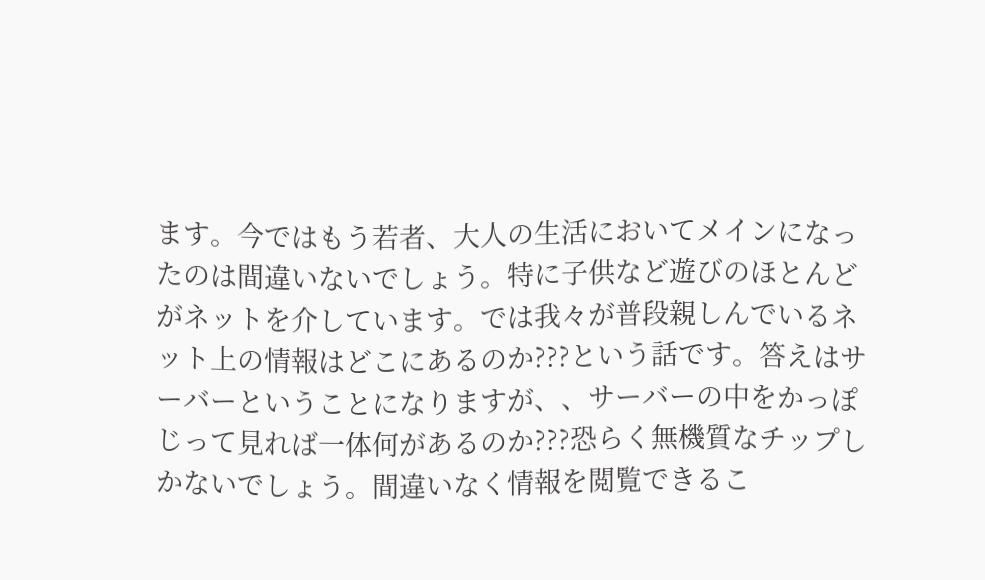ます。今ではもう若者、大人の生活においてメインになったのは間違いないでしょう。特に子供など遊びのほとんどがネットを介しています。では我々が普段親しんでいるネット上の情報はどこにあるのか???という話です。答えはサーバーということになりますが、、サーバーの中をかっぽじって見れば一体何があるのか???恐らく無機質なチップしかないでしょう。間違いなく情報を閲覧できるこ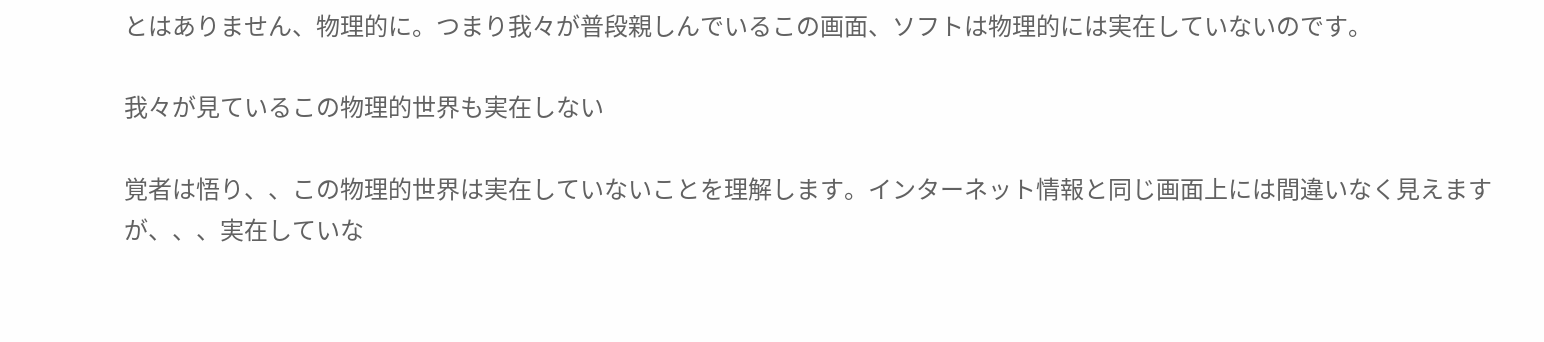とはありません、物理的に。つまり我々が普段親しんでいるこの画面、ソフトは物理的には実在していないのです。

我々が見ているこの物理的世界も実在しない

覚者は悟り、、この物理的世界は実在していないことを理解します。インターネット情報と同じ画面上には間違いなく見えますが、、、実在していな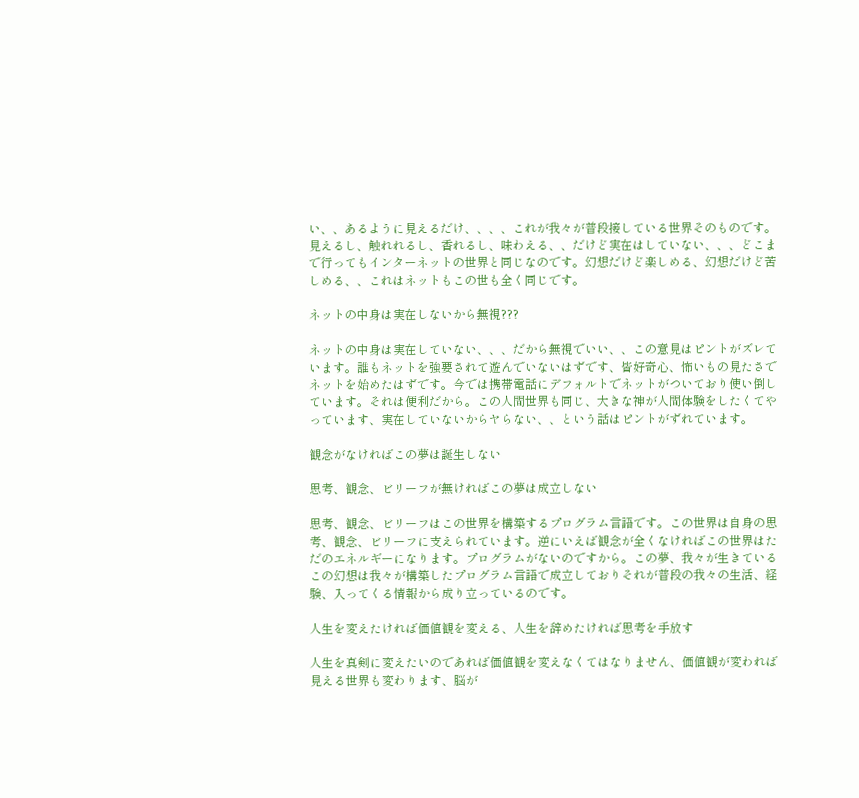い、、あるように見えるだけ、、、、これが我々が普段接している世界そのものです。見えるし、触れれるし、香れるし、味わえる、、だけど実在はしていない、、、どこまで行ってもインターネットの世界と同じなのです。幻想だけど楽しめる、幻想だけど苦しめる、、これはネットもこの世も全く同じです。

ネットの中身は実在しないから無視???

ネットの中身は実在していない、、、だから無視でいい、、この意見はピントがズレています。誰もネットを強要されて遊んでいないはずです、皆好奇心、怖いもの見たさでネットを始めたはずです。今では携帯電話にデフォルトでネットがついており使い倒しています。それは便利だから。この人間世界も同じ、大きな神が人間体験をしたくてやっています、実在していないからヤらない、、という話はピントがずれています。

観念がなければこの夢は誕生しない

思考、観念、ビリーフが無ければこの夢は成立しない

思考、観念、ビリーフはこの世界を構築するプログラム言語です。この世界は自身の思考、観念、ビリーフに支えられています。逆にいえば観念が全くなければこの世界はただのエネルギーになります。プログラムがないのですから。この夢、我々が生きているこの幻想は我々が構築したプログラム言語で成立しておりそれが普段の我々の生活、経験、入ってくる情報から成り立っているのです。

人生を変えたければ価値観を変える、人生を辞めたければ思考を手放す

人生を真剣に変えたいのであれば価値観を変えなくてはなりません、価値観が変われば見える世界も変わります、脳が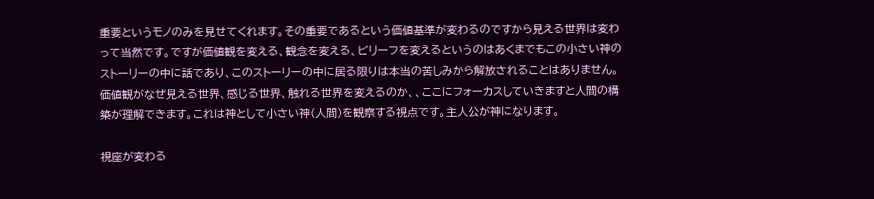重要というモノのみを見せてくれます。その重要であるという価値基準が変わるのですから見える世界は変わって当然です。ですが価値観を変える、観念を変える、ビリーフを変えるというのはあくまでもこの小さい神のストーリーの中に話であり、このストーリーの中に居る限りは本当の苦しみから解放されることはありません。価値観がなぜ見える世界、感じる世界、触れる世界を変えるのか、、ここにフォーカスしていきますと人間の構築が理解できます。これは神として小さい神(人間)を観察する視点です。主人公が神になります。

視座が変わる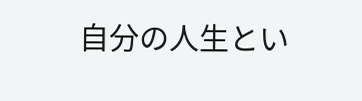自分の人生とい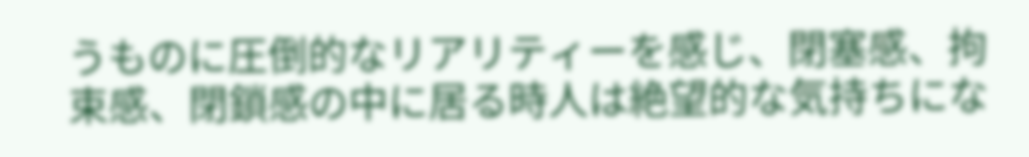うものに圧倒的なリアリティーを感じ、閉塞感、拘束感、閉鎖感の中に居る時人は絶望的な気持ちにな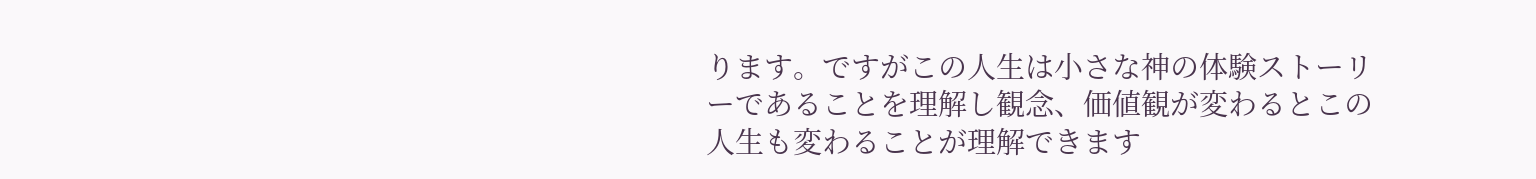ります。ですがこの人生は小さな神の体験ストーリーであることを理解し観念、価値観が変わるとこの人生も変わることが理解できます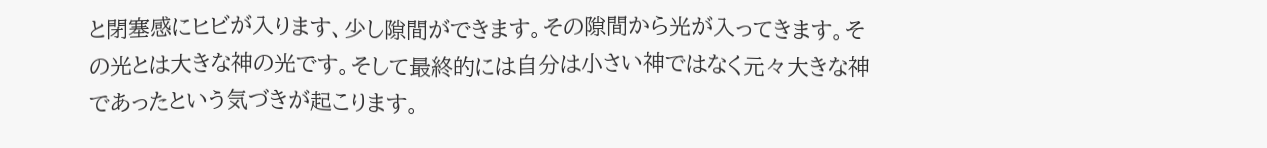と閉塞感にヒビが入ります、少し隙間ができます。その隙間から光が入ってきます。その光とは大きな神の光です。そして最終的には自分は小さい神ではなく元々大きな神であったという気づきが起こります。